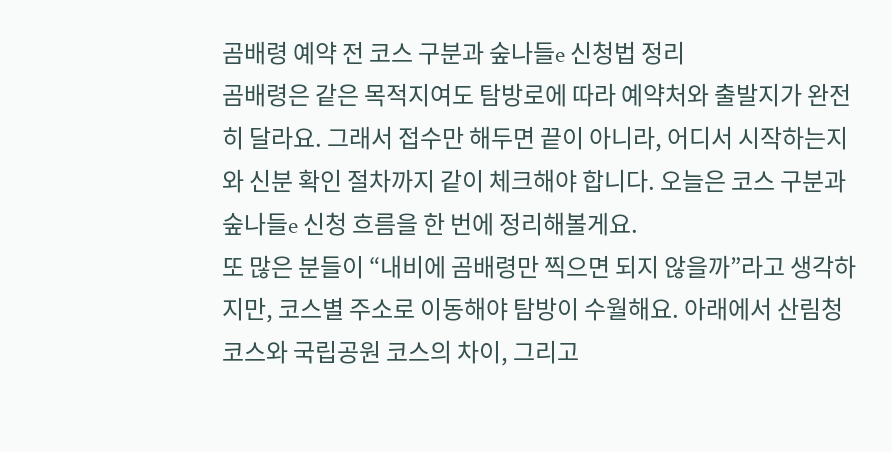곰배령 예약 전 코스 구분과 숲나들e 신청법 정리
곰배령은 같은 목적지여도 탐방로에 따라 예약처와 출발지가 완전히 달라요. 그래서 접수만 해두면 끝이 아니라, 어디서 시작하는지와 신분 확인 절차까지 같이 체크해야 합니다. 오늘은 코스 구분과 숲나들e 신청 흐름을 한 번에 정리해볼게요.
또 많은 분들이 “내비에 곰배령만 찍으면 되지 않을까”라고 생각하지만, 코스별 주소로 이동해야 탐방이 수월해요. 아래에서 산림청 코스와 국립공원 코스의 차이, 그리고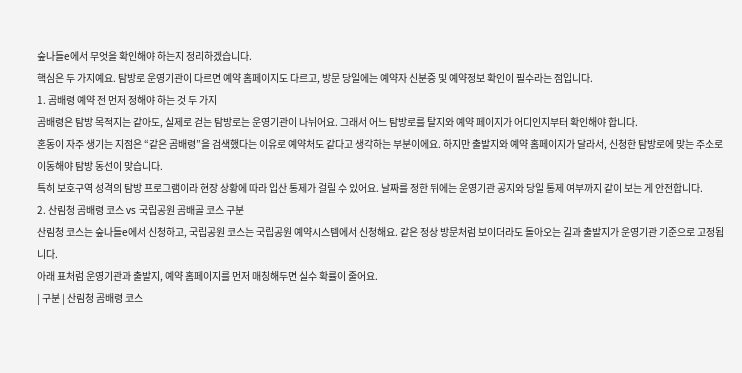숲나들e에서 무엇을 확인해야 하는지 정리하겠습니다.
핵심은 두 가지예요. 탐방로 운영기관이 다르면 예약 홈페이지도 다르고, 방문 당일에는 예약자 신분증 및 예약정보 확인이 필수라는 점입니다.
1. 곰배령 예약 전 먼저 정해야 하는 것 두 가지
곰배령은 탐방 목적지는 같아도, 실제로 걷는 탐방로는 운영기관이 나뉘어요. 그래서 어느 탐방로를 탈지와 예약 페이지가 어디인지부터 확인해야 합니다.
혼동이 자주 생기는 지점은 “같은 곰배령”을 검색했다는 이유로 예약처도 같다고 생각하는 부분이에요. 하지만 출발지와 예약 홈페이지가 달라서, 신청한 탐방로에 맞는 주소로 이동해야 탐방 동선이 맞습니다.
특히 보호구역 성격의 탐방 프로그램이라 현장 상황에 따라 입산 통제가 걸릴 수 있어요. 날짜를 정한 뒤에는 운영기관 공지와 당일 통제 여부까지 같이 보는 게 안전합니다.
2. 산림청 곰배령 코스 vs 국립공원 곰배골 코스 구분
산림청 코스는 숲나들e에서 신청하고, 국립공원 코스는 국립공원 예약시스템에서 신청해요. 같은 정상 방문처럼 보이더라도 돌아오는 길과 출발지가 운영기관 기준으로 고정됩니다.
아래 표처럼 운영기관과 출발지, 예약 홈페이지를 먼저 매칭해두면 실수 확률이 줄어요.
| 구분 | 산림청 곰배령 코스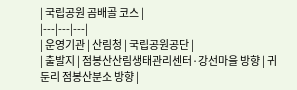| 국립공원 곰배골 코스 |
|---|---|---|
| 운영기관 | 산림청 | 국립공원공단 |
| 출발지 | 점봉산산림생태관리센터·강선마을 방향 | 귀둔리 점봉산분소 방향 |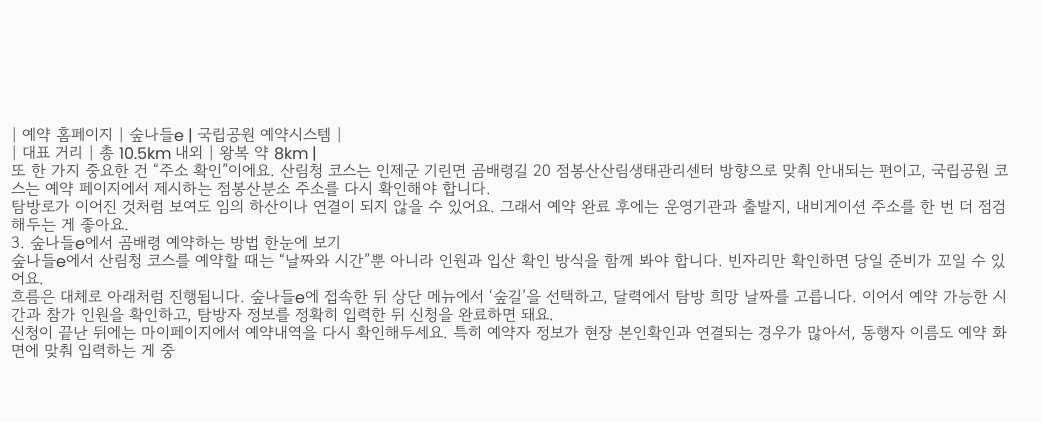| 예약 홈페이지 | 숲나들e | 국립공원 예약시스템 |
| 대표 거리 | 총 10.5km 내외 | 왕복 약 8km |
또 한 가지 중요한 건 “주소 확인”이에요. 산림청 코스는 인제군 기린면 곰배령길 20 점봉산산림생태관리센터 방향으로 맞춰 안내되는 편이고, 국립공원 코스는 예약 페이지에서 제시하는 점봉산분소 주소를 다시 확인해야 합니다.
탐방로가 이어진 것처럼 보여도 임의 하산이나 연결이 되지 않을 수 있어요. 그래서 예약 완료 후에는 운영기관과 출발지, 내비게이션 주소를 한 번 더 점검해두는 게 좋아요.
3. 숲나들e에서 곰배령 예약하는 방법 한눈에 보기
숲나들e에서 산림청 코스를 예약할 때는 “날짜와 시간”뿐 아니라 인원과 입산 확인 방식을 함께 봐야 합니다. 빈자리만 확인하면 당일 준비가 꼬일 수 있어요.
흐름은 대체로 아래처럼 진행됩니다. 숲나들e에 접속한 뒤 상단 메뉴에서 ‘숲길’을 선택하고, 달력에서 탐방 희망 날짜를 고릅니다. 이어서 예약 가능한 시간과 참가 인원을 확인하고, 탐방자 정보를 정확히 입력한 뒤 신청을 완료하면 돼요.
신청이 끝난 뒤에는 마이페이지에서 예약내역을 다시 확인해두세요. 특히 예약자 정보가 현장 본인확인과 연결되는 경우가 많아서, 동행자 이름도 예약 화면에 맞춰 입력하는 게 중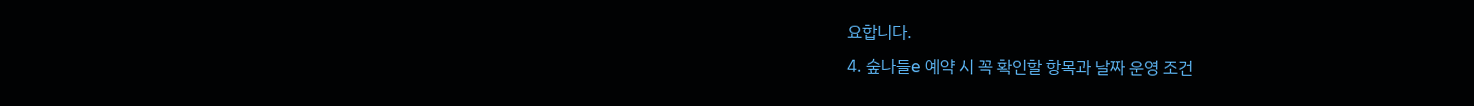요합니다.
4. 숲나들e 예약 시 꼭 확인할 항목과 날짜 운영 조건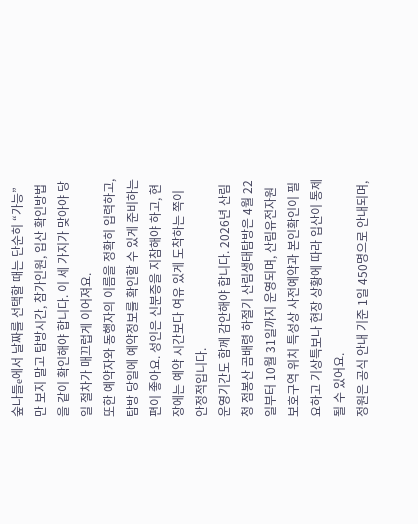숲나들e에서 날짜를 선택할 때는 단순히 “가능”만 보지 말고 탐방시간, 참가인원, 입산 확인방법을 같이 확인해야 합니다. 이 세 가지가 맞아야 당일 절차가 매끄럽게 이어져요.
또한 예약자와 동행자의 이름을 정확히 입력하고, 탐방 당일에 예약정보를 확인할 수 있게 준비하는 편이 좋아요. 성인은 신분증을 지참해야 하고, 현장에는 예약 시간보다 여유 있게 도착하는 쪽이 안정적입니다.
운영기간도 함께 감안해야 합니다. 2026년 산림청 점봉산 곰배령 하절기 산림생태탐방은 4월 22일부터 10월 31일까지 운영되며, 산림유전자원보호구역 위치 특성상 사전예약과 본인확인이 필요하고 기상특보나 현장 상황에 따라 입산이 통제될 수 있어요.
정원은 공식 안내 기준 1일 450명으로 안내되며,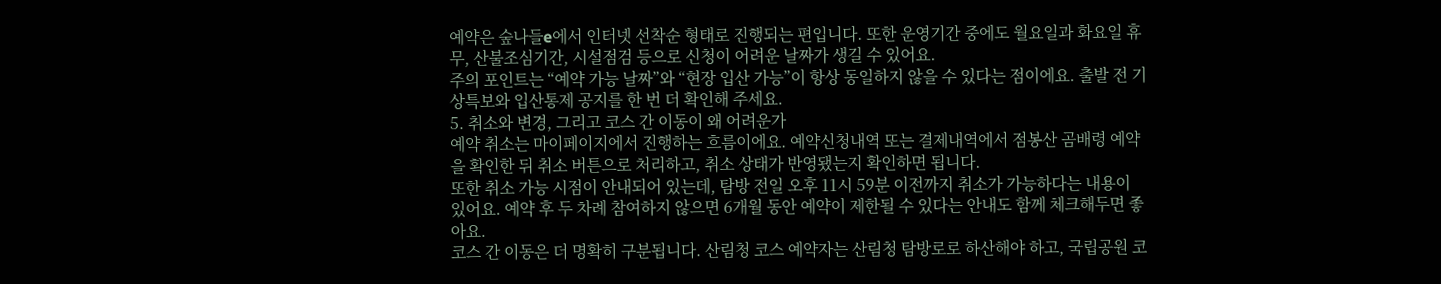예약은 숲나들e에서 인터넷 선착순 형태로 진행되는 편입니다. 또한 운영기간 중에도 월요일과 화요일 휴무, 산불조심기간, 시설점검 등으로 신청이 어려운 날짜가 생길 수 있어요.
주의 포인트는 “예약 가능 날짜”와 “현장 입산 가능”이 항상 동일하지 않을 수 있다는 점이에요. 출발 전 기상특보와 입산통제 공지를 한 번 더 확인해 주세요.
5. 취소와 변경, 그리고 코스 간 이동이 왜 어려운가
예약 취소는 마이페이지에서 진행하는 흐름이에요. 예약신청내역 또는 결제내역에서 점봉산 곰배령 예약을 확인한 뒤 취소 버튼으로 처리하고, 취소 상태가 반영됐는지 확인하면 됩니다.
또한 취소 가능 시점이 안내되어 있는데, 탐방 전일 오후 11시 59분 이전까지 취소가 가능하다는 내용이 있어요. 예약 후 두 차례 참여하지 않으면 6개월 동안 예약이 제한될 수 있다는 안내도 함께 체크해두면 좋아요.
코스 간 이동은 더 명확히 구분됩니다. 산림청 코스 예약자는 산림청 탐방로로 하산해야 하고, 국립공원 코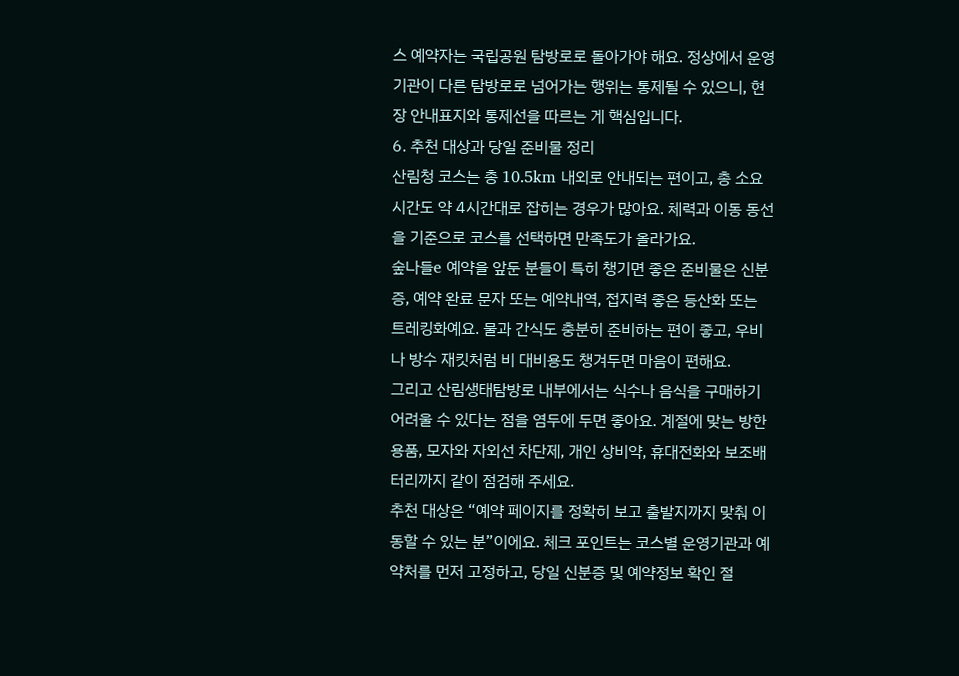스 예약자는 국립공원 탐방로로 돌아가야 해요. 정상에서 운영기관이 다른 탐방로로 넘어가는 행위는 통제될 수 있으니, 현장 안내표지와 통제선을 따르는 게 핵심입니다.
6. 추천 대상과 당일 준비물 정리
산림청 코스는 총 10.5km 내외로 안내되는 편이고, 총 소요시간도 약 4시간대로 잡히는 경우가 많아요. 체력과 이동 동선을 기준으로 코스를 선택하면 만족도가 올라가요.
숲나들e 예약을 앞둔 분들이 특히 챙기면 좋은 준비물은 신분증, 예약 완료 문자 또는 예약내역, 접지력 좋은 등산화 또는 트레킹화예요. 물과 간식도 충분히 준비하는 편이 좋고, 우비나 방수 재킷처럼 비 대비용도 챙겨두면 마음이 편해요.
그리고 산림생태탐방로 내부에서는 식수나 음식을 구매하기 어려울 수 있다는 점을 염두에 두면 좋아요. 계절에 맞는 방한용품, 모자와 자외선 차단제, 개인 상비약, 휴대전화와 보조배터리까지 같이 점검해 주세요.
추천 대상은 “예약 페이지를 정확히 보고 출발지까지 맞춰 이동할 수 있는 분”이에요. 체크 포인트는 코스별 운영기관과 예약처를 먼저 고정하고, 당일 신분증 및 예약정보 확인 절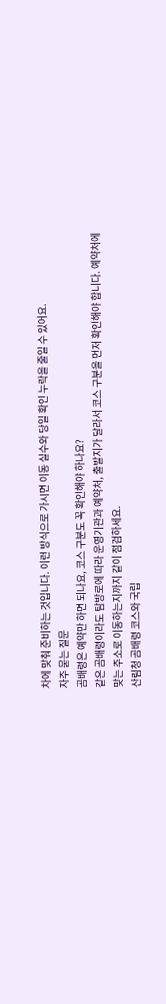차에 맞춰 준비하는 것입니다. 이런 방식으로 가시면 이동 실수와 당일 확인 누락을 줄일 수 있어요.
자주 묻는 질문
곰배령은 예약만 하면 되나요, 코스 구분도 꼭 확인해야 하나요?
같은 곰배령이라도 탐방로에 따라 운영기관과 예약처, 출발지가 달라서 코스 구분을 먼저 확인해야 합니다. 예약처에 맞는 주소로 이동하는지까지 같이 점검하세요.
산림청 곰배령 코스와 국립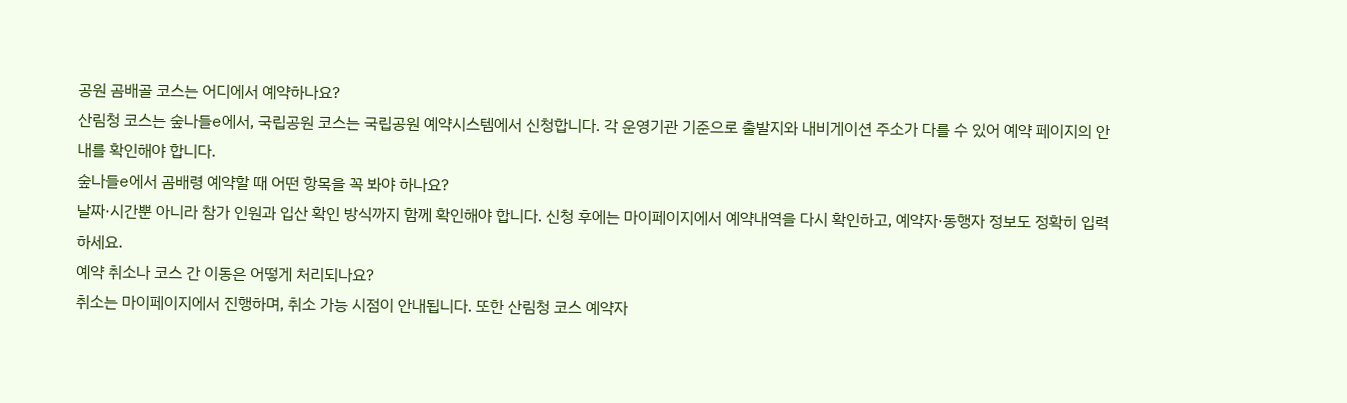공원 곰배골 코스는 어디에서 예약하나요?
산림청 코스는 숲나들e에서, 국립공원 코스는 국립공원 예약시스템에서 신청합니다. 각 운영기관 기준으로 출발지와 내비게이션 주소가 다를 수 있어 예약 페이지의 안내를 확인해야 합니다.
숲나들e에서 곰배령 예약할 때 어떤 항목을 꼭 봐야 하나요?
날짜·시간뿐 아니라 참가 인원과 입산 확인 방식까지 함께 확인해야 합니다. 신청 후에는 마이페이지에서 예약내역을 다시 확인하고, 예약자·동행자 정보도 정확히 입력하세요.
예약 취소나 코스 간 이동은 어떻게 처리되나요?
취소는 마이페이지에서 진행하며, 취소 가능 시점이 안내됩니다. 또한 산림청 코스 예약자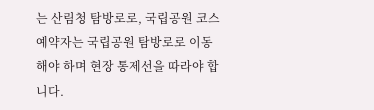는 산림청 탐방로로, 국립공원 코스 예약자는 국립공원 탐방로로 이동해야 하며 현장 통제선을 따라야 합니다.